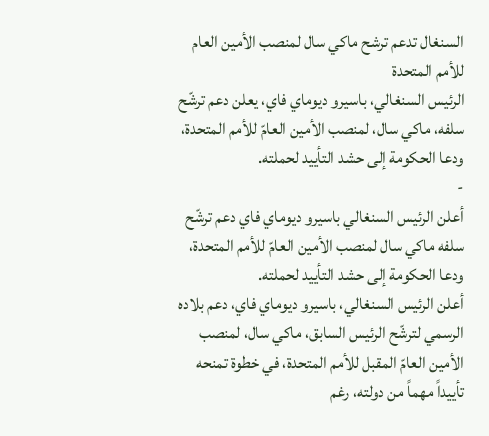السنغال تدعم ترشح ماكي سال لمنصب الأمين العام للأمم المتحدة
الرئيس السنغالي، باسيرو ديوماي فاي، يعلن دعم ترشّح سلفه، ماكي سال، لمنصب الأمين العامّ للأمم المتحدة، ودعا الحكومة إلى حشد التأييد لحملته.
-
أعلن الرئيس السنغالي باسيرو ديوماي فاي دعم ترشّح سلفه ماكي سال لمنصب الأمين العامّ للأمم المتحدة، ودعا الحكومة إلى حشد التأييد لحملته.
أعلن الرئيس السنغالي، باسيرو ديوماي فاي، دعم بلاده الرسمي لترشّح الرئيس السابق، ماكي سال، لمنصب الأمين العامّ المقبل للأمم المتحدة، في خطوة تمنحه تأييداً مهماً من دولته، رغم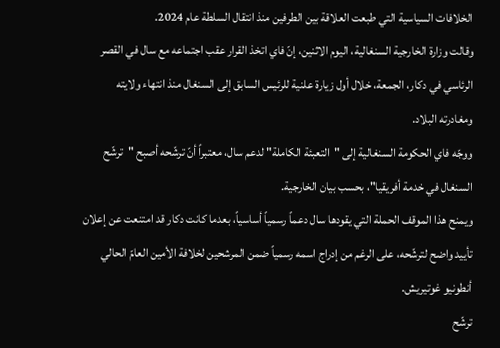الخلافات السياسية التي طبعت العلاقة بين الطرفين منذ انتقال السلطة عام 2024.
وقالت وزارة الخارجية السنغالية، اليوم الاثنين، إنّ فاي اتخذ القرار عقب اجتماعه مع سال في القصر الرئاسي في دكار، الجمعة، خلال أول زيارة علنية للرئيس السابق إلى السنغال منذ انتهاء ولايته ومغادرته البلاد.
ووجّه فاي الحكومة السنغالية إلى "التعبئة الكاملة" لدعم سال، معتبراً أنّ ترشّحه أصبح "ترشّح السنغال في خدمة أفريقيا"، بحسب بيان الخارجية.
ويمنح هذا الموقف الحملة التي يقودها سال دعماً رسمياً أساسياً، بعدما كانت دكار قد امتنعت عن إعلان تأييد واضح لترشّحه، على الرغم من إدراج اسمه رسمياً ضمن المرشحين لخلافة الأمين العامّ الحالي أنطونيو غوتيريش.
ترشّح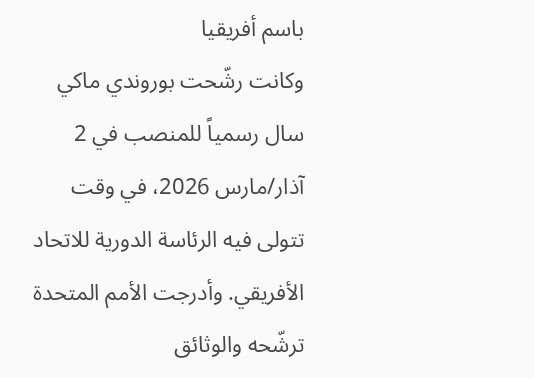باسم أفريقيا
وكانت رشّحت بوروندي ماكي سال رسمياً للمنصب في 2 آذار/مارس 2026، في وقت تتولى فيه الرئاسة الدورية للاتحاد الأفريقي. وأدرجت الأمم المتحدة ترشّحه والوثائق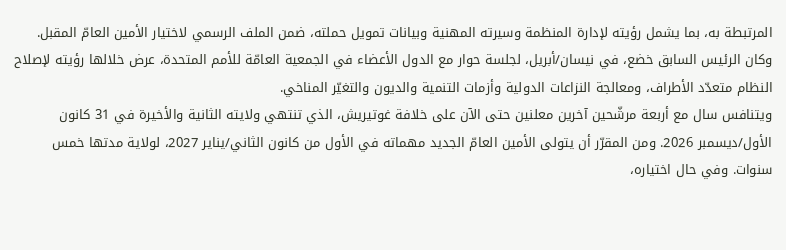المرتبطة به، بما يشمل رؤيته لإدارة المنظمة وسيرته المهنية وبيانات تمويل حملته، ضمن الملف الرسمي لاختيار الأمين العامّ المقبل.
وكان الرئيس السابق خضع، في نيسان/أبريل، لجلسة حوار مع الدول الأعضاء في الجمعية العامّة للأمم المتحدة، عرض خلالها رؤيته لإصلاح النظام متعدّد الأطراف، ومعالجة النزاعات الدولية وأزمات التنمية والديون والتغيّر المناخي.
ويتنافس سال مع أربعة مرشّحين آخرين معلنين حتى الآن على خلافة غوتيريش، الذي تنتهي ولايته الثانية والأخيرة في 31 كانون الأول/ديسمبر 2026. ومن المقرّر أن يتولى الأمين العامّ الجديد مهماته في الأول من كانون الثاني/يناير 2027، لولاية مدتها خمس سنوات. وفي حال اختياره،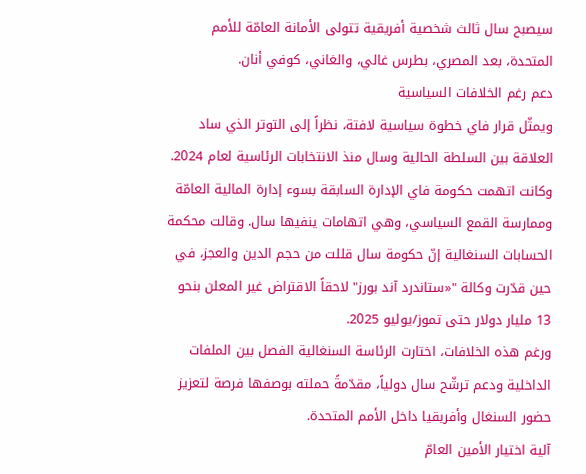سيصبح سال ثالث شخصية أفريقية تتولى الأمانة العامّة للأمم المتحدة، بعد المصري، بطرس غالي، والغاني، كوفي أنان.
دعم رغم الخلافات السياسية
ويمثّل قرار فاي خطوة سياسية لافتة، نظراً إلى التوتر الذي ساد العلاقة بين السلطة الحالية وسال منذ الانتخابات الرئاسية لعام 2024.
وكانت اتهمت حكومة فاي الإدارة السابقة بسوء إدارة المالية العامّة وممارسة القمع السياسي، وهي اتهامات ينفيها سال. وقالت محكمة الحسابات السنغالية إنّ حكومة سال قللت من حجم الدين والعجز، في حين قدّرت وكالة "«ستاندرد آند بورز" لاحقاً الاقتراض غير المعلن بنحو 13 مليار دولار حتى تموز/يوليو 2025.
ورغم هذه الخلافات، اختارت الرئاسة السنغالية الفصل بين الملفات الداخلية ودعم ترشّح سال دولياً، مقدّمةً حملته بوصفها فرصة لتعزيز حضور السنغال وأفريقيا داخل الأمم المتحدة.
آلية اختيار الأمين العامّ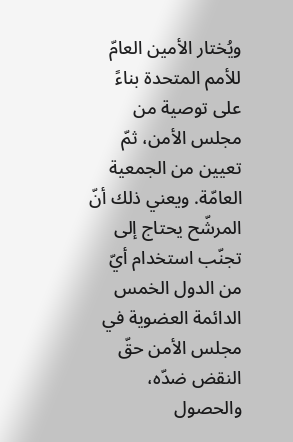ويُختار الأمين العامّ للأمم المتحدة بناءً على توصية من مجلس الأمن، ثمّ تعيين من الجمعية العامّة. ويعني ذلك أنّ المرشّح يحتاج إلى تجنّب استخدام أيّ من الدول الخمس الدائمة العضوية في مجلس الأمن حقّ النقض ضدّه، والحصول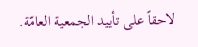لاحقاً على تأييد الجمعية العامّة.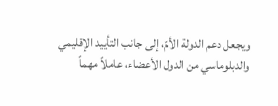ويجعل دعم الدولة الأمّ، إلى جانب التأييد الإقليمي والدبلوماسي من الدول الأعضاء، عاملاً مهماً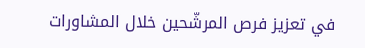في تعزيز فرص المرشّحين خلال المشاورات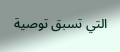التي تسبق توصية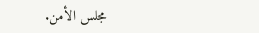مجلس الأمن.